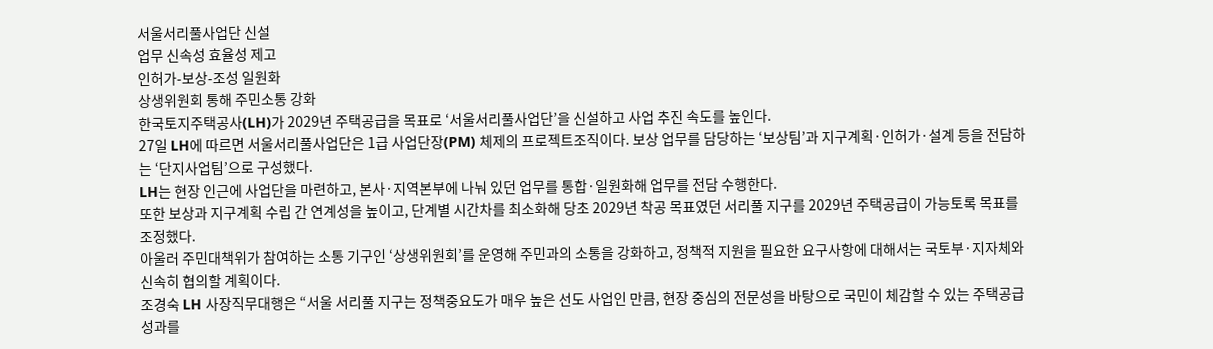서울서리풀사업단 신설
업무 신속성 효율성 제고
인허가-보상-조성 일원화
상생위원회 통해 주민소통 강화
한국토지주택공사(LH)가 2029년 주택공급을 목표로 ‘서울서리풀사업단’을 신설하고 사업 추진 속도를 높인다.
27일 LH에 따르면 서울서리풀사업단은 1급 사업단장(PM) 체제의 프로젝트조직이다. 보상 업무를 담당하는 ‘보상팀’과 지구계획·인허가·설계 등을 전담하는 ‘단지사업팀’으로 구성했다.
LH는 현장 인근에 사업단을 마련하고, 본사·지역본부에 나눠 있던 업무를 통합·일원화해 업무를 전담 수행한다.
또한 보상과 지구계획 수립 간 연계성을 높이고, 단계별 시간차를 최소화해 당초 2029년 착공 목표였던 서리풀 지구를 2029년 주택공급이 가능토록 목표를 조정했다.
아울러 주민대책위가 참여하는 소통 기구인 ‘상생위원회’를 운영해 주민과의 소통을 강화하고, 정책적 지원을 필요한 요구사항에 대해서는 국토부·지자체와 신속히 협의할 계획이다.
조경숙 LH 사장직무대행은 “서울 서리풀 지구는 정책중요도가 매우 높은 선도 사업인 만큼, 현장 중심의 전문성을 바탕으로 국민이 체감할 수 있는 주택공급 성과를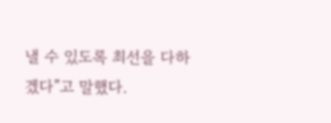낼 수 있도록 최선을 다하겠다”고 말했다.